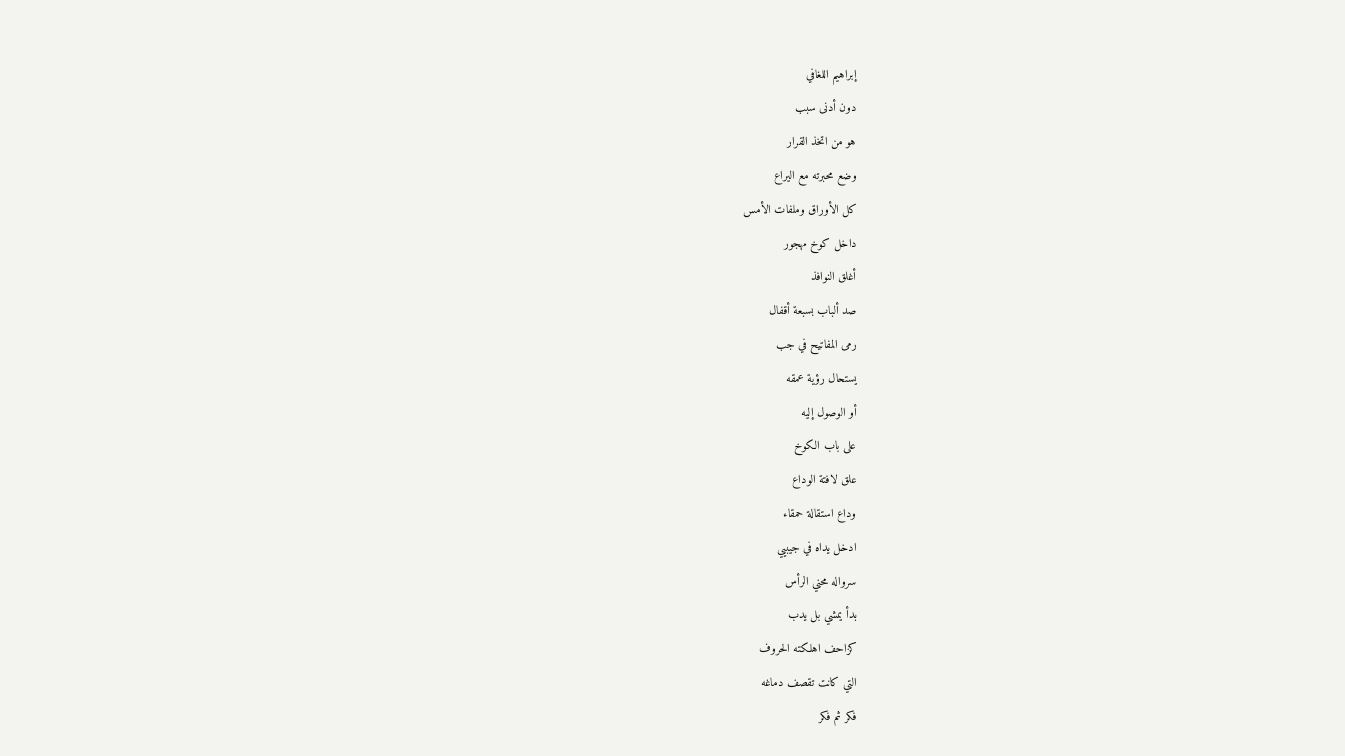إبراهيم اللغافي
دون أدنى سبب
هو من اتخذ القرار
وضع محبرته مع اليراع
كل الأوراق وملفات الأمس
داخل كوخ مهجور
أغلق النوافذ
صد ألباب بسبعة أقفال
رمى المفاتيح في جب
يستحال رؤية عمقه
أو الوصول إليه
على باب الكوخ
علق لافتة الوداع
وداع استقالة حمقاء
ادخل يداه في جيبيي
سرواله محني الرأس
بدأ يمشي بل يدب
كزاحف اهلكته الحروف
التي كانت تقصف دماغه
فكر ثم فكر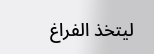ليتخذ الفراغ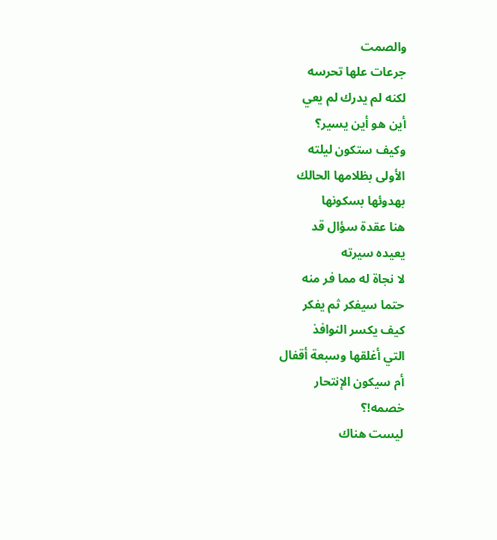والصمت
جرعات علها تحرسه
لكنه لم يدرك لم يعي
أين هو أين يسير؟
وكيف ستكون ليلته
الأولى بظلامها الحالك
بهدوئها بسكونها
هنا عقدة سؤال قد
يعيده سيرته
لا نجاة له مما فر منه
حتما سيفكر ثم يفكر
كيف يكسر النوافذ
التي أغلقها وسبعة أقفال
أم سيكون الإنتحار
خصمه!؟
ليست هناك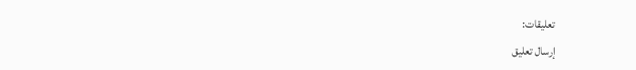تعليقات:
إرسال تعليق